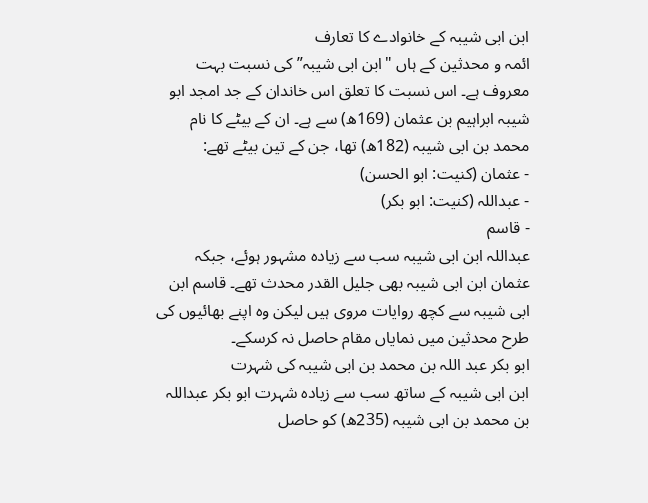ابن ابی شیبہ کے خانوادے کا تعارف
ائمہ و محدثین کے ہاں "ابن ابی شیبہ” کی نسبت بہت معروف ہے۔ اس نسبت کا تعلق اس خاندان کے جد امجد ابو شیبہ ابراہیم بن عثمان (169ھ) سے ہے۔ ان کے بیٹے کا نام محمد بن ابی شیبہ (182ھ) تھا، جن کے تین بیٹے تھے:
- عثمان (کنیت: ابو الحسن)
- عبداللہ (کنیت: ابو بکر)
- قاسم
عبداللہ ابن ابی شیبہ سب سے زیادہ مشہور ہوئے، جبکہ عثمان ابن ابی شیبہ بھی جلیل القدر محدث تھے۔ قاسم ابن ابی شیبہ سے کچھ روایات مروی ہیں لیکن وہ اپنے بھائیوں کی طرح محدثین میں نمایاں مقام حاصل نہ کرسکے۔
ابو بکر عبد اللہ بن محمد بن ابی شیبہ کی شہرت
ابن ابی شیبہ کے ساتھ سب سے زیادہ شہرت ابو بکر عبداللہ بن محمد بن ابی شیبہ (235ھ) کو حاصل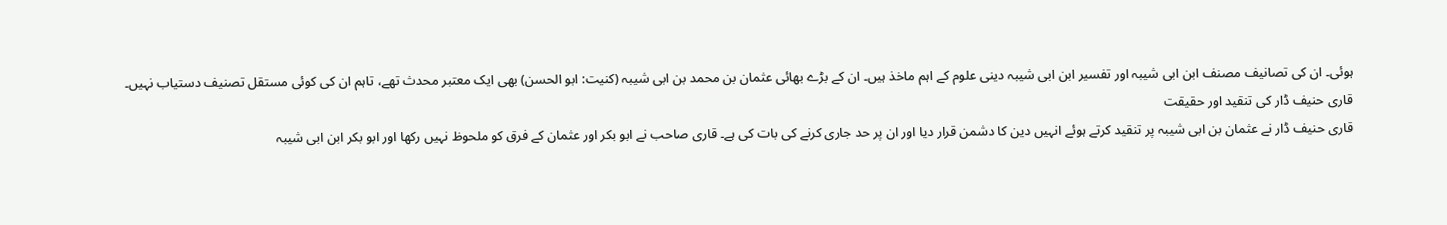ہوئی۔ ان کی تصانیف مصنف ابن ابی شیبہ اور تفسیر ابن ابی شیبہ دینی علوم کے اہم ماخذ ہیں۔ ان کے بڑے بھائی عثمان بن محمد بن ابی شیبہ (کنیت: ابو الحسن) بھی ایک معتبر محدث تھے، تاہم ان کی کوئی مستقل تصنیف دستیاب نہیں۔
قاری حنیف ڈار کی تنقید اور حقیقت
قاری حنیف ڈار نے عثمان بن ابی شیبہ پر تنقید کرتے ہوئے انہیں دین کا دشمن قرار دیا اور ان پر حد جاری کرنے کی بات کی ہے۔ قاری صاحب نے ابو بکر اور عثمان کے فرق کو ملحوظ نہیں رکھا اور ابو بکر ابن ابی شیبہ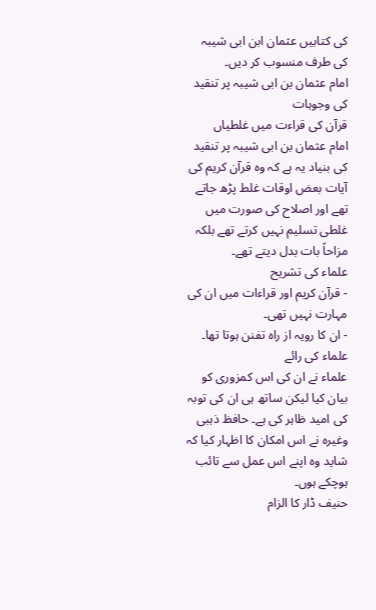کی کتابیں عثمان ابن ابی شیبہ کی طرف منسوب کر دیں۔
امام عثمان بن ابی شیبہ پر تنقید کی وجوہات
قرآن کی قراءت میں غلطیاں
امام عثمان بن ابی شیبہ پر تنقید کی بنیاد یہ ہے کہ وہ قرآن کریم کی آیات بعض اوقات غلط پڑھ جاتے تھے اور اصلاح کی صورت میں غلطی تسلیم نہیں کرتے تھے بلکہ مزاحاً بات بدل دیتے تھے۔
علماء کی تشریح
- قرآن کریم اور قراءات میں ان کی مہارت نہیں تھی۔
- ان کا رویہ از راہ تفنن ہوتا تھا۔
علماء کی رائے
علماء نے ان کی اس کمزوری کو بیان کیا لیکن ساتھ ہی ان کی توبہ کی امید ظاہر کی ہے۔ حافظ ذہبی وغیرہ نے اس امکان کا اظہار کیا کہ شاید وہ اپنے اس عمل سے تائب ہوچکے ہوں۔
حنیف ڈار کا الزام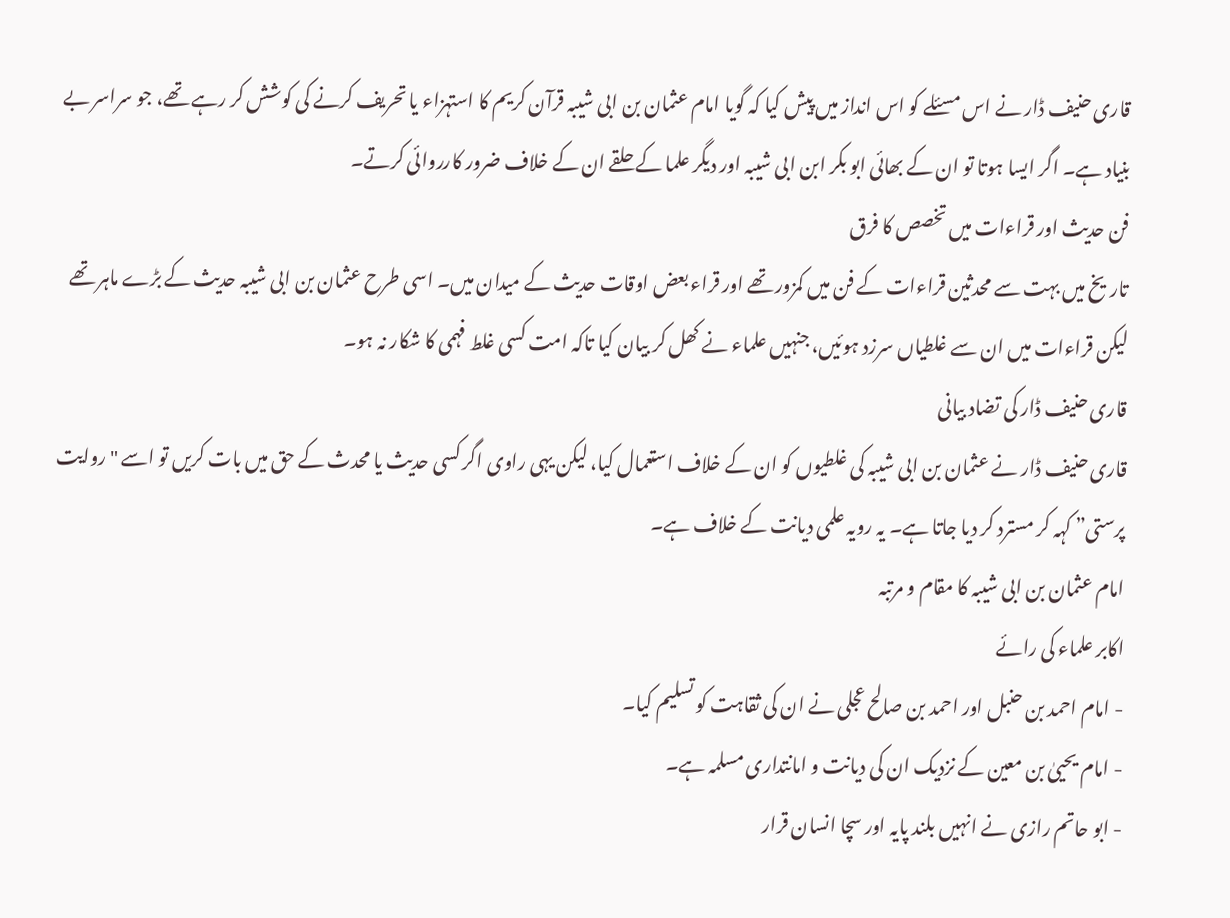قاری حنیف ڈار نے اس مسئلے کو اس انداز میں پیش کیا کہ گویا امام عثمان بن ابی شیبہ قرآن کریم کا استہزاء یا تحریف کرنے کی کوشش کر رہے تھے، جو سراسر بے بنیاد ہے۔ اگر ایسا ہوتا تو ان کے بھائی ابو بکر ابن ابی شیبہ اور دیگر علما کے حلقے ان کے خلاف ضرور کارروائی کرتے۔
فن حدیث اور قراءات میں تخصص کا فرق
تاریخ میں بہت سے محدثین قراءات کے فن میں کمزور تھے اور قراء بعض اوقات حدیث کے میدان میں۔ اسی طرح عثمان بن ابی شیبہ حدیث کے بڑے ماہر تھے لیکن قراءات میں ان سے غلطیاں سرزد ہوئیں، جنہیں علماء نے کھل کر بیان کیا تاکہ امت کسی غلط فہمی کا شکار نہ ہو۔
قاری حنیف ڈار کی تضاد بیانی
قاری حنیف ڈار نے عثمان بن ابی شیبہ کی غلطیوں کو ان کے خلاف استعمال کیا، لیکن یہی راوی اگر کسی حدیث یا محدث کے حق میں بات کریں تو اسے "روایت پرستی” کہہ کر مسترد کر دیا جاتا ہے۔ یہ رویہ علمی دیانت کے خلاف ہے۔
امام عثمان بن ابی شیبہ کا مقام و مرتبہ
اکابر علماء کی رائے
- امام احمد بن حنبل اور احمد بن صالح عجلی نے ان کی ثقاہت کو تسلیم کیا۔
- امام یحییٰ بن معین کے نزدیک ان کی دیانت و امانتداری مسلمہ ہے۔
- ابو حاتم رازی نے انہیں بلند پایہ اور سچا انسان قرار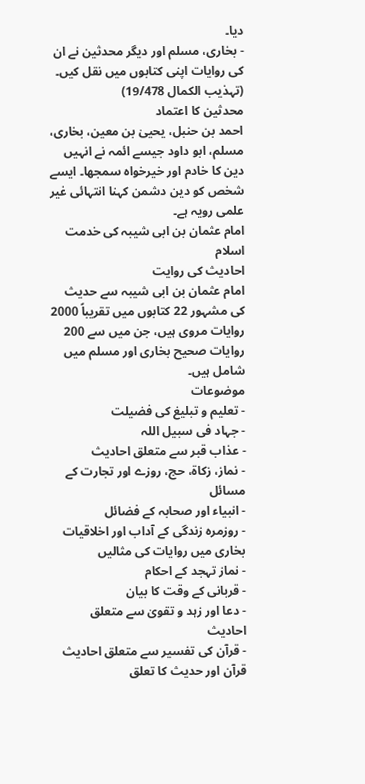دیا۔
- بخاری، مسلم اور دیگر محدثین نے ان کی روایات اپنی کتابوں میں نقل کیں۔
(تہذیب الکمال 19/478)
محدثین کا اعتماد
احمد بن حنبل، یحییٰ بن معین، بخاری، مسلم، ابو داود جیسے ائمہ نے انہیں دین کا خادم اور خیرخواہ سمجھا۔ ایسے شخص کو دین دشمن کہنا انتہائی غیر علمی رویہ ہے۔
امام عثمان بن ابی شیبہ کی خدمت اسلام
احادیث کی روایت
امام عثمان بن ابی شیبہ سے حدیث کی مشہور 22 کتابوں میں تقریباً 2000 روایات مروی ہیں، جن میں سے 200 روایات صحیح بخاری اور مسلم میں شامل ہیں۔
موضوعات
- تعلیم و تبلیغ کی فضیلت
- جہاد فی سبیل اللہ
- عذاب قبر سے متعلق احادیث
- نماز، زکاۃ، حج، روزے اور تجارت کے مسائل
- انبیاء اور صحابہ کے فضائل
- روزمرہ زندگی کے آداب اور اخلاقیات
بخاری میں روایات کی مثالیں
- نماز تہجد کے احکام
- قربانی کے وقت کا بیان
- دعا اور زہد و تقویٰ سے متعلق احادیث
- قرآن کی تفسیر سے متعلق احادیث
قرآن اور حدیث کا تعلق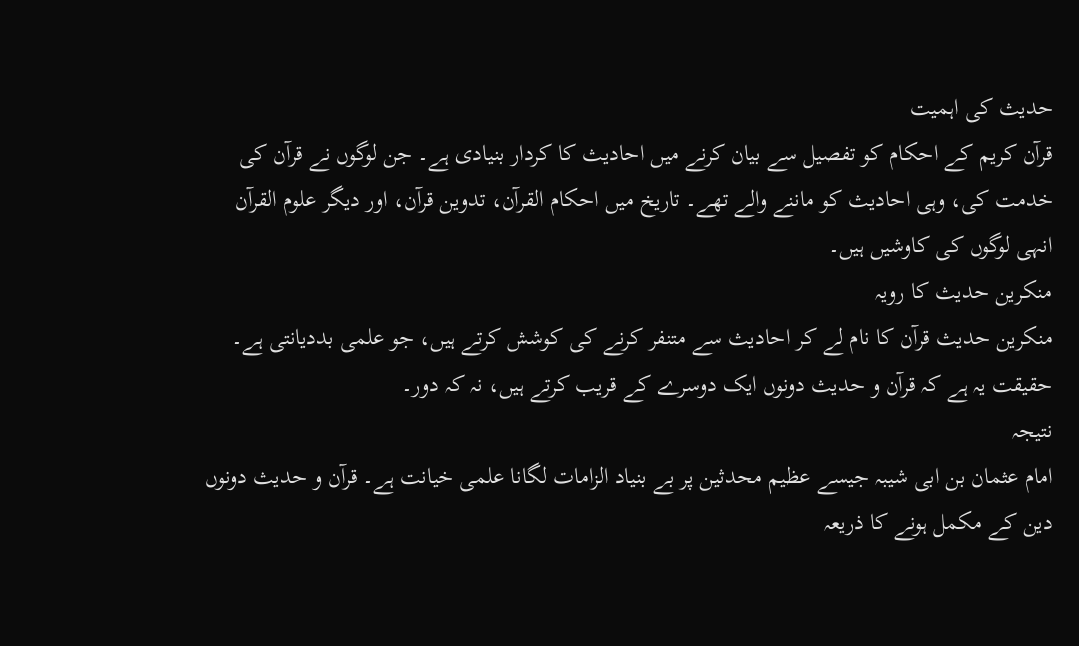حدیث کی اہمیت
قرآن کریم کے احکام کو تفصیل سے بیان کرنے میں احادیث کا کردار بنیادی ہے۔ جن لوگوں نے قرآن کی خدمت کی، وہی احادیث کو ماننے والے تھے۔ تاریخ میں احکام القرآن، تدوین قرآن، اور دیگر علوم القرآن انہی لوگوں کی کاوشیں ہیں۔
منکرین حدیث کا رویہ
منکرین حدیث قرآن کا نام لے کر احادیث سے متنفر کرنے کی کوشش کرتے ہیں، جو علمی بددیانتی ہے۔ حقیقت یہ ہے کہ قرآن و حدیث دونوں ایک دوسرے کے قریب کرتے ہیں، نہ کہ دور۔
نتیجہ
امام عثمان بن ابی شیبہ جیسے عظیم محدثین پر بے بنیاد الزامات لگانا علمی خیانت ہے۔ قرآن و حدیث دونوں دین کے مکمل ہونے کا ذریعہ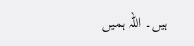ہیں۔ اللہ ہمیں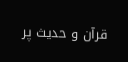قرآن و حدیث پر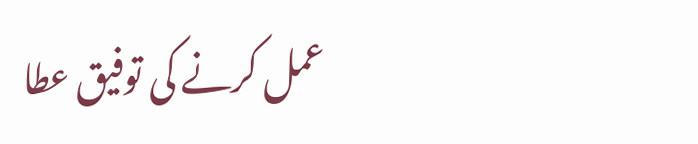عمل کرنے کی توفیق عطا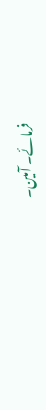فرمائے۔ آمین۔